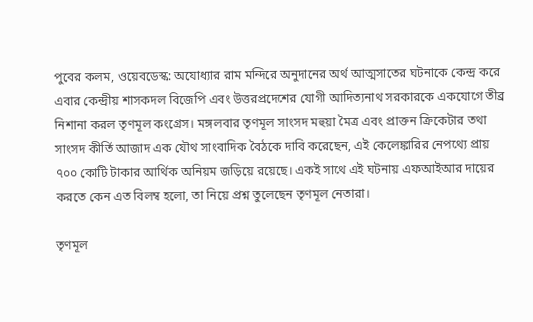পুবের কলম, ওয়েবডেস্ক: অযোধ্যার রাম মন্দিরে অনুদানের অর্থ আত্মসাতের ঘটনাকে কেন্দ্র করে এবার কেন্দ্রীয় শাসকদল বিজেপি এবং উত্তরপ্রদেশের যোগী আদিত্যনাথ সরকারকে একযোগে তীব্র নিশানা করল তৃণমূল কংগ্রেস। মঙ্গলবার তৃণমূল সাংসদ মহুয়া মৈত্র এবং প্রাক্তন ক্রিকেটার তথা সাংসদ কীর্তি আজাদ এক যৌথ সাংবাদিক বৈঠকে দাবি করেছেন, এই কেলেঙ্কারির নেপথ্যে প্রায় ৭০০ কোটি টাকার আর্থিক অনিয়ম জড়িয়ে রয়েছে। একই সাথে এই ঘটনায় এফআইআর দায়ের করতে কেন এত বিলম্ব হলো, তা নিয়ে প্রশ্ন তুলেছেন তৃণমূল নেতারা।

তৃণমূল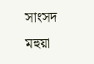সাংসদ মহুয়া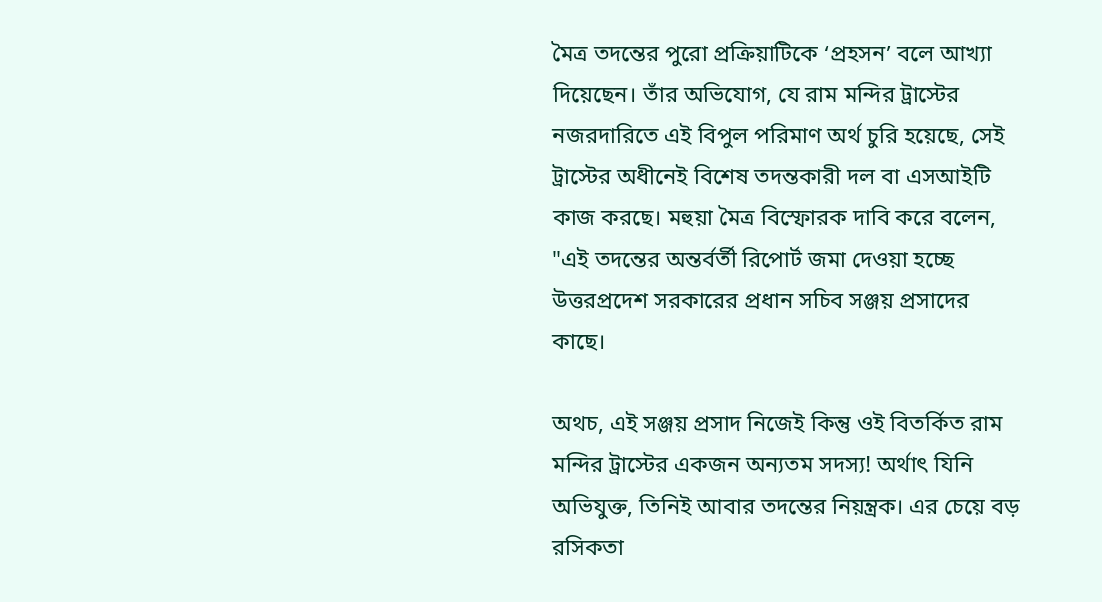মৈত্র তদন্তের পুরো প্রক্রিয়াটিকে ‘প্রহসন’ বলে আখ্যা দিয়েছেন। তাঁর অভিযোগ, যে রাম মন্দির ট্রাস্টের নজরদারিতে এই বিপুল পরিমাণ অর্থ চুরি হয়েছে, সেই ট্রাস্টের অধীনেই বিশেষ তদন্তকারী দল বা এসআইটি কাজ করছে। মহুয়া মৈত্র বিস্ফোরক দাবি করে বলেন, "এই তদন্তের অন্তর্বর্তী রিপোর্ট জমা দেওয়া হচ্ছে উত্তরপ্রদেশ সরকারের প্রধান সচিব সঞ্জয় প্রসাদের কাছে।

অথচ, এই সঞ্জয় প্রসাদ নিজেই কিন্তু ওই বিতর্কিত রাম মন্দির ট্রাস্টের একজন অন্যতম সদস্য! অর্থাৎ যিনি অভিযুক্ত, তিনিই আবার তদন্তের নিয়ন্ত্রক। এর চেয়ে বড় রসিকতা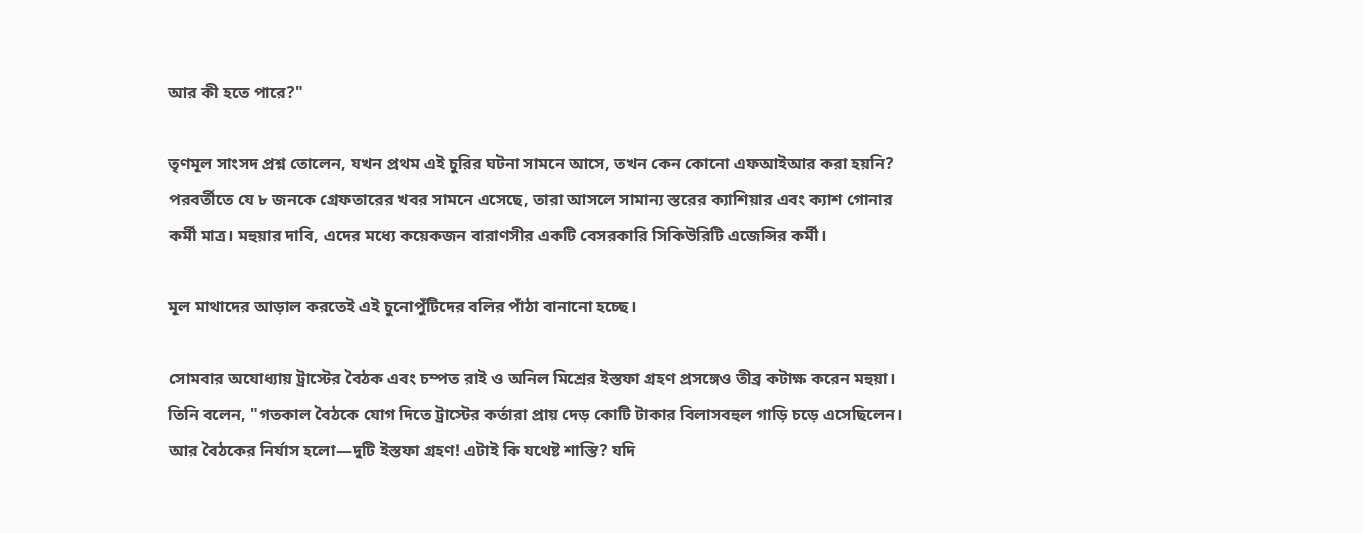আর কী হতে পারে?"

তৃণমূল সাংসদ প্রশ্ন তোলেন, যখন প্রথম এই চুরির ঘটনা সামনে আসে, তখন কেন কোনো এফআইআর করা হয়নি? পরবর্তীতে যে ৮ জনকে গ্রেফতারের খবর সামনে এসেছে, তারা আসলে সামান্য স্তরের ক্যাশিয়ার এবং ক্যাশ গোনার কর্মী মাত্র। মহুয়ার দাবি, এদের মধ্যে কয়েকজন বারাণসীর একটি বেসরকারি সিকিউরিটি এজেন্সির কর্মী।

মূল মাথাদের আড়াল করতেই এই চুনোপুঁটিদের বলির পাঁঠা বানানো হচ্ছে।

সোমবার অযোধ্যায় ট্রাস্টের বৈঠক এবং চম্পত রাই ও অনিল মিশ্রের ইস্তফা গ্রহণ প্রসঙ্গেও তীব্র কটাক্ষ করেন মহুয়া। তিনি বলেন, "গতকাল বৈঠকে যোগ দিতে ট্রাস্টের কর্তারা প্রায় দেড় কোটি টাকার বিলাসবহুল গাড়ি চড়ে এসেছিলেন। আর বৈঠকের নির্যাস হলো—দুটি ইস্তফা গ্রহণ! এটাই কি যথেষ্ট শাস্তি? যদি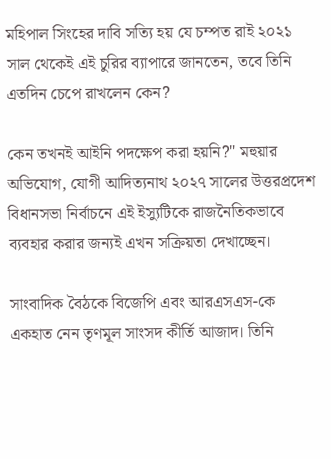মহিপাল সিংহের দাবি সত্যি হয় যে চম্পত রাই ২০২১ সাল থেকেই এই চুরির ব্যাপারে জানতেন, তবে তিনি এতদিন চেপে রাখলেন কেন?

কেন তখনই আইনি পদক্ষেপ করা হয়নি?" মহুয়ার অভিযোগ, যোগী আদিত্যনাথ ২০২৭ সালের উত্তরপ্রদেশ বিধানসভা নির্বাচনে এই ইস্যুটিকে রাজনৈতিকভাবে ব্যবহার করার জন্যই এখন সক্রিয়তা দেখাচ্ছেন।

সাংবাদিক বৈঠকে বিজেপি এবং আরএসএস-কে একহাত নেন তৃণমূল সাংসদ কীর্তি আজাদ। তিনি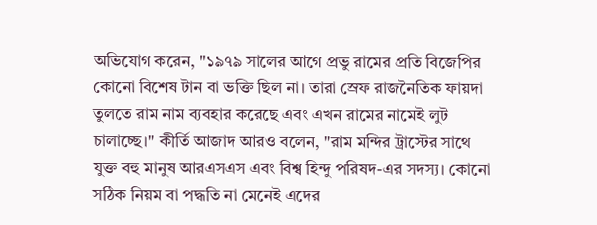অভিযোগ করেন, "১৯৭৯ সালের আগে প্রভু রামের প্রতি বিজেপির কোনো বিশেষ টান বা ভক্তি ছিল না। তারা স্রেফ রাজনৈতিক ফায়দা তুলতে রাম নাম ব্যবহার করেছে এবং এখন রামের নামেই লুট চালাচ্ছে।" কীর্তি আজাদ আরও বলেন, "রাম মন্দির ট্রাস্টের সাথে যুক্ত বহু মানুষ আরএসএস এবং বিশ্ব হিন্দু পরিষদ-এর সদস্য। কোনো সঠিক নিয়ম বা পদ্ধতি না মেনেই এদের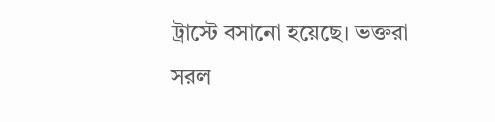ট্রাস্টে বসানো হয়েছে। ভক্তরা সরল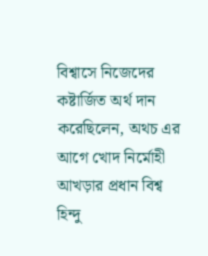বিশ্বাসে নিজেদের কষ্টার্জিত অর্থ দান করেছিলেন, অথচ এর আগে খোদ নির্মোহী আখড়ার প্রধান বিশ্ব হিন্দু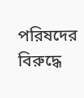পরিষদের বিরুদ্ধে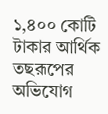১,৪০০ কোটি টাকার আর্থিক তছরূপের অভিযোগ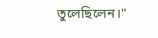তুলেছিলেন।"